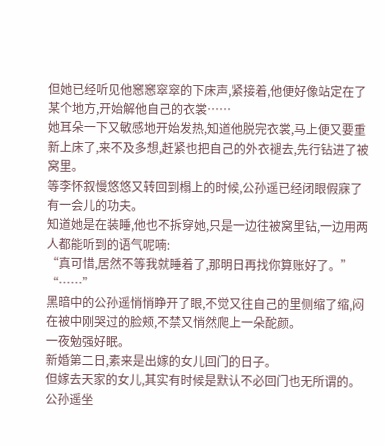但她已经听见他窸窸窣窣的下床声,紧接着,他便好像站定在了某个地方,开始解他自己的衣裳……
她耳朵一下又敏感地开始发热,知道他脱完衣裳,马上便又要重新上床了,来不及多想,赶紧也把自己的外衣褪去,先行钻进了被窝里。
等李怀叙慢悠悠又转回到榻上的时候,公孙遥已经闭眼假寐了有一会儿的功夫。
知道她是在装睡,他也不拆穿她,只是一边往被窝里钻,一边用两人都能听到的语气呢喃:
“真可惜,居然不等我就睡着了,那明日再找你算账好了。”
“……”
黑暗中的公孙遥悄悄睁开了眼,不觉又往自己的里侧缩了缩,闷在被中刚哭过的脸颊,不禁又悄然爬上一朵酡颜。
一夜勉强好眠。
新婚第二日,素来是出嫁的女儿回门的日子。
但嫁去天家的女儿,其实有时候是默认不必回门也无所谓的。
公孙遥坐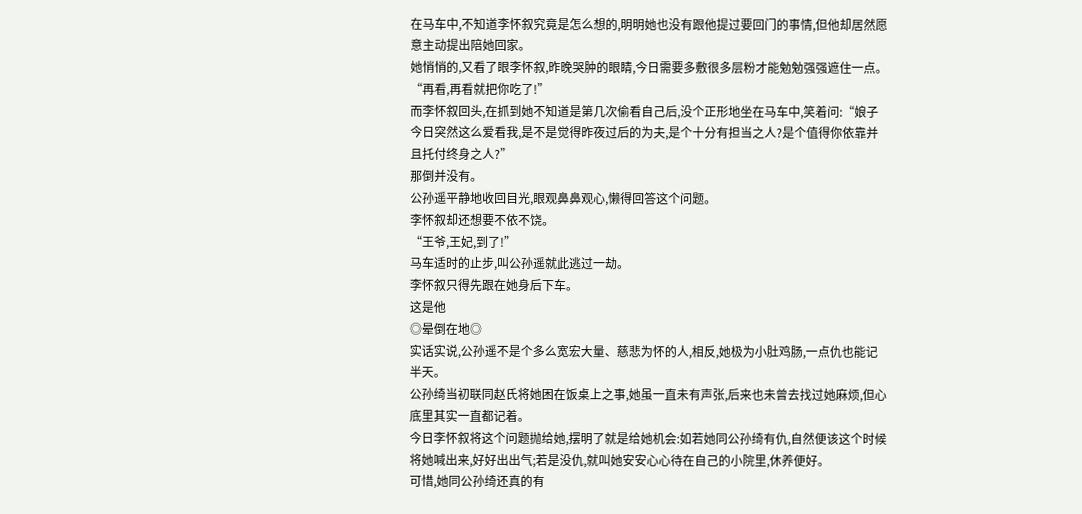在马车中,不知道李怀叙究竟是怎么想的,明明她也没有跟他提过要回门的事情,但他却居然愿意主动提出陪她回家。
她悄悄的,又看了眼李怀叙,昨晚哭肿的眼睛,今日需要多敷很多层粉才能勉勉强强遮住一点。
“再看,再看就把你吃了!”
而李怀叙回头,在抓到她不知道是第几次偷看自己后,没个正形地坐在马车中,笑着问:“娘子今日突然这么爱看我,是不是觉得昨夜过后的为夫,是个十分有担当之人?是个值得你依靠并且托付终身之人?”
那倒并没有。
公孙遥平静地收回目光,眼观鼻鼻观心,懒得回答这个问题。
李怀叙却还想要不依不饶。
“王爷,王妃,到了!”
马车适时的止步,叫公孙遥就此逃过一劫。
李怀叙只得先跟在她身后下车。
这是他
◎晕倒在地◎
实话实说,公孙遥不是个多么宽宏大量、慈悲为怀的人,相反,她极为小肚鸡肠,一点仇也能记半天。
公孙绮当初联同赵氏将她困在饭桌上之事,她虽一直未有声张,后来也未曾去找过她麻烦,但心底里其实一直都记着。
今日李怀叙将这个问题抛给她,摆明了就是给她机会:如若她同公孙绮有仇,自然便该这个时候将她喊出来,好好出出气;若是没仇,就叫她安安心心待在自己的小院里,休养便好。
可惜,她同公孙绮还真的有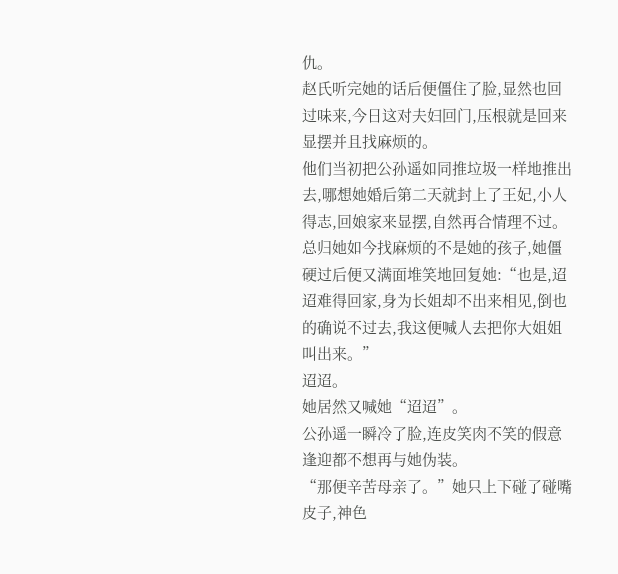仇。
赵氏听完她的话后便僵住了脸,显然也回过味来,今日这对夫妇回门,压根就是回来显摆并且找麻烦的。
他们当初把公孙遥如同推垃圾一样地推出去,哪想她婚后第二天就封上了王妃,小人得志,回娘家来显摆,自然再合情理不过。
总归她如今找麻烦的不是她的孩子,她僵硬过后便又满面堆笑地回复她:“也是,迢迢难得回家,身为长姐却不出来相见,倒也的确说不过去,我这便喊人去把你大姐姐叫出来。”
迢迢。
她居然又喊她“迢迢”。
公孙遥一瞬冷了脸,连皮笑肉不笑的假意逢迎都不想再与她伪装。
“那便辛苦母亲了。”她只上下碰了碰嘴皮子,神色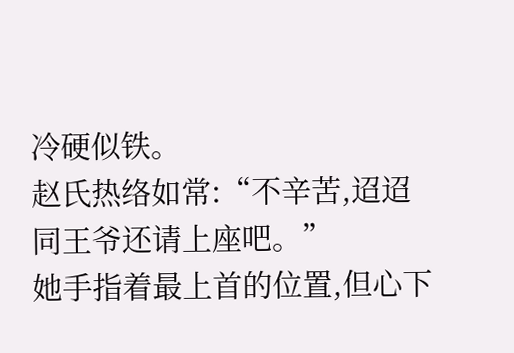冷硬似铁。
赵氏热络如常:“不辛苦,迢迢同王爷还请上座吧。”
她手指着最上首的位置,但心下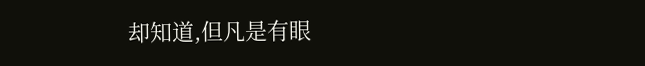却知道,但凡是有眼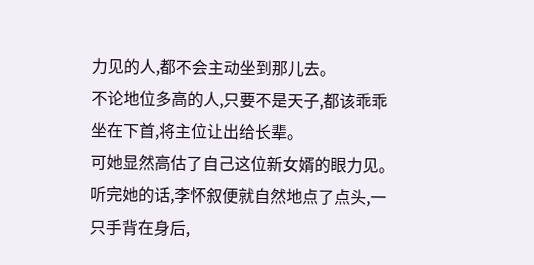力见的人,都不会主动坐到那儿去。
不论地位多高的人,只要不是天子,都该乖乖坐在下首,将主位让出给长辈。
可她显然高估了自己这位新女婿的眼力见。
听完她的话,李怀叙便就自然地点了点头,一只手背在身后,